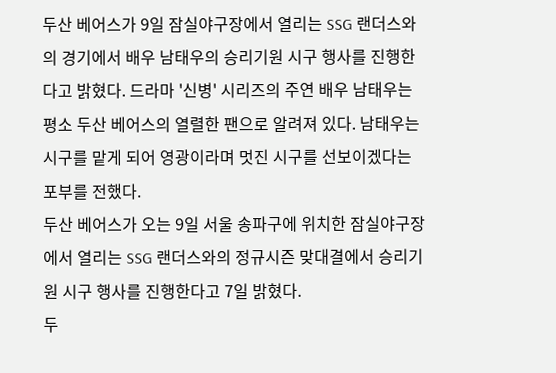두산 베어스가 9일 잠실야구장에서 열리는 SSG 랜더스와의 경기에서 배우 남태우의 승리기원 시구 행사를 진행한다고 밝혔다. 드라마 '신병' 시리즈의 주연 배우 남태우는 평소 두산 베어스의 열렬한 팬으로 알려져 있다. 남태우는 시구를 맡게 되어 영광이라며 멋진 시구를 선보이겠다는 포부를 전했다.
두산 베어스가 오는 9일 서울 송파구에 위치한 잠실야구장에서 열리는 SSG 랜더스와의 정규시즌 맞대결에서 승리기원 시구 행사를 진행한다고 7일 밝혔다.
두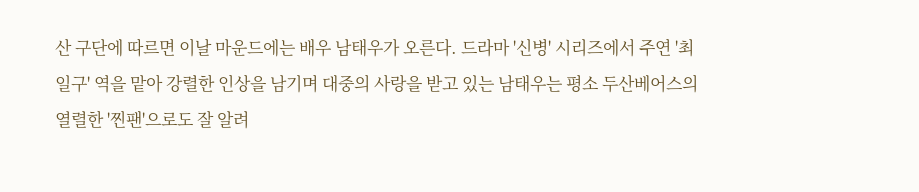산 구단에 따르면 이날 마운드에는 배우 남태우가 오른다. 드라마 '신병' 시리즈에서 주연 '최일구' 역을 맡아 강렬한 인상을 남기며 대중의 사랑을 받고 있는 남태우는 평소 두산베어스의 열렬한 '찐팬'으로도 잘 알려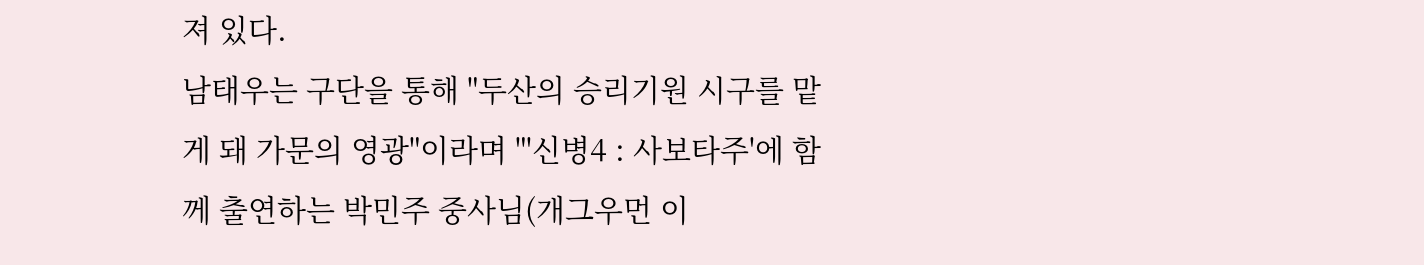져 있다.
남태우는 구단을 통해 "두산의 승리기원 시구를 맡게 돼 가문의 영광"이라며 "'신병4 : 사보타주'에 함께 출연하는 박민주 중사님(개그우먼 이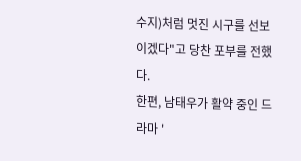수지)처럼 멋진 시구를 선보이겠다"고 당찬 포부를 전했다.
한편, 남태우가 활약 중인 드라마 '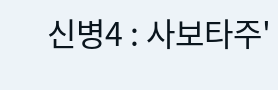신병4 : 사보타주'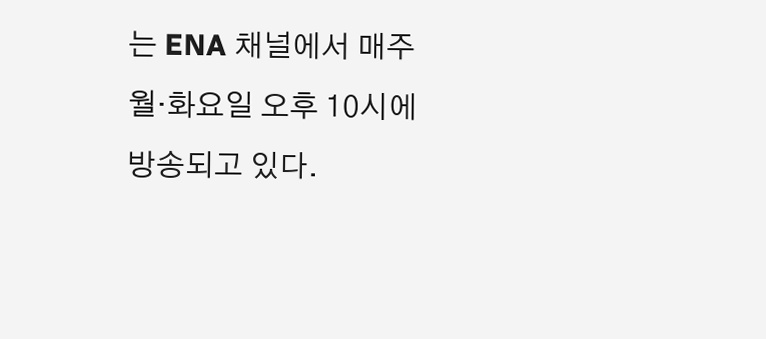는 ENA 채널에서 매주 월·화요일 오후 10시에 방송되고 있다.